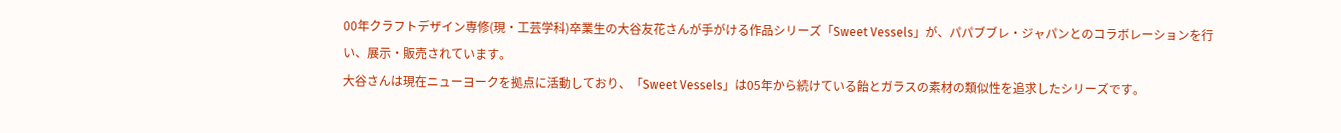00年クラフトデザイン専修(現・工芸学科)卒業生の大谷友花さんが手がける作品シリーズ「Sweet Vessels」が、パパブブレ・ジャパンとのコラボレーションを行い、展示・販売されています。
大谷さんは現在ニューヨークを拠点に活動しており、「Sweet Vessels」は05年から続けている飴とガラスの素材の類似性を追求したシリーズです。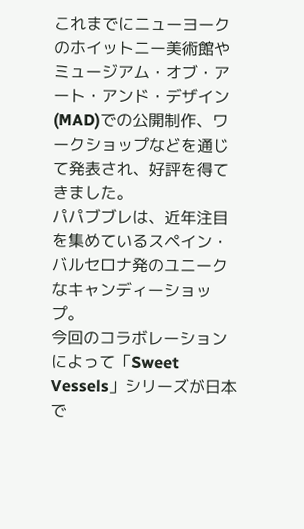これまでにニューヨークのホイットニー美術館やミュージアム・オブ・アート・アンド・デザイン(MAD)での公開制作、ワークショップなどを通じて発表され、好評を得てきました。
パパブブレは、近年注目を集めているスペイン・バルセロナ発のユニークなキャンディーショップ。
今回のコラボレーションによって「Sweet Vessels」シリーズが日本で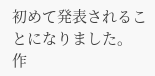初めて発表されることになりました。
作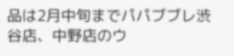品は2月中旬までパパブブレ渋谷店、中野店のウ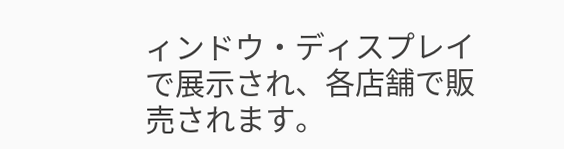ィンドウ・ディスプレイで展示され、各店舗で販売されます。